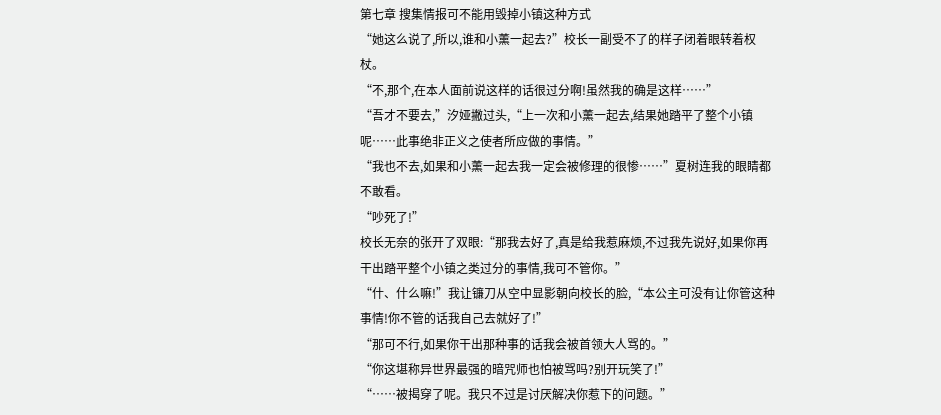第七章 搜集情报可不能用毁掉小镇这种方式
“她这么说了,所以,谁和小薰一起去?”校长一副受不了的样子闭着眼转着权杖。
“不,那个,在本人面前说这样的话很过分啊!虽然我的确是这样……”
“吾才不要去,”汐娅撇过头,“上一次和小薰一起去,结果她踏平了整个小镇呢……此事绝非正义之使者所应做的事情。”
“我也不去,如果和小薰一起去我一定会被修理的很惨……”夏树连我的眼睛都不敢看。
“吵死了!”
校长无奈的张开了双眼:“那我去好了,真是给我惹麻烦,不过我先说好,如果你再干出踏平整个小镇之类过分的事情,我可不管你。”
“什、什么嘛!”我让镰刀从空中显影朝向校长的脸,“本公主可没有让你管这种事情!你不管的话我自己去就好了!”
“那可不行,如果你干出那种事的话我会被首领大人骂的。”
“你这堪称异世界最强的暗咒师也怕被骂吗?别开玩笑了!”
“……被揭穿了呢。我只不过是讨厌解决你惹下的问题。”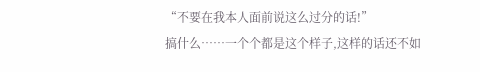“不要在我本人面前说这么过分的话!”
搞什么……一个个都是这个样子,这样的话还不如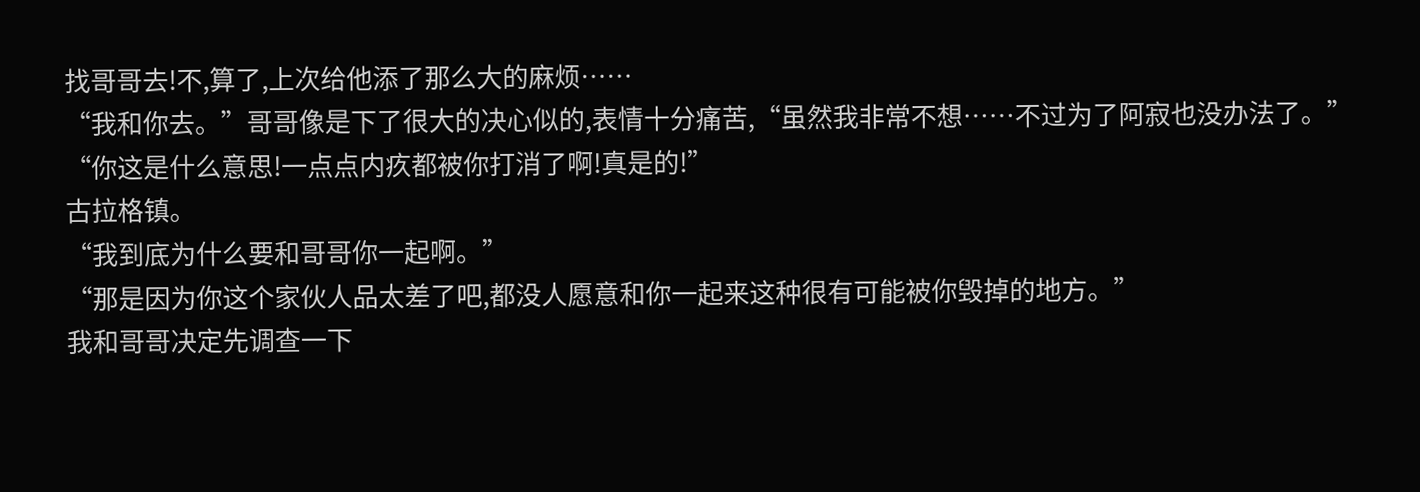找哥哥去!不,算了,上次给他添了那么大的麻烦……
“我和你去。”哥哥像是下了很大的决心似的,表情十分痛苦,“虽然我非常不想……不过为了阿寂也没办法了。”
“你这是什么意思!一点点内疚都被你打消了啊!真是的!”
古拉格镇。
“我到底为什么要和哥哥你一起啊。”
“那是因为你这个家伙人品太差了吧,都没人愿意和你一起来这种很有可能被你毁掉的地方。”
我和哥哥决定先调查一下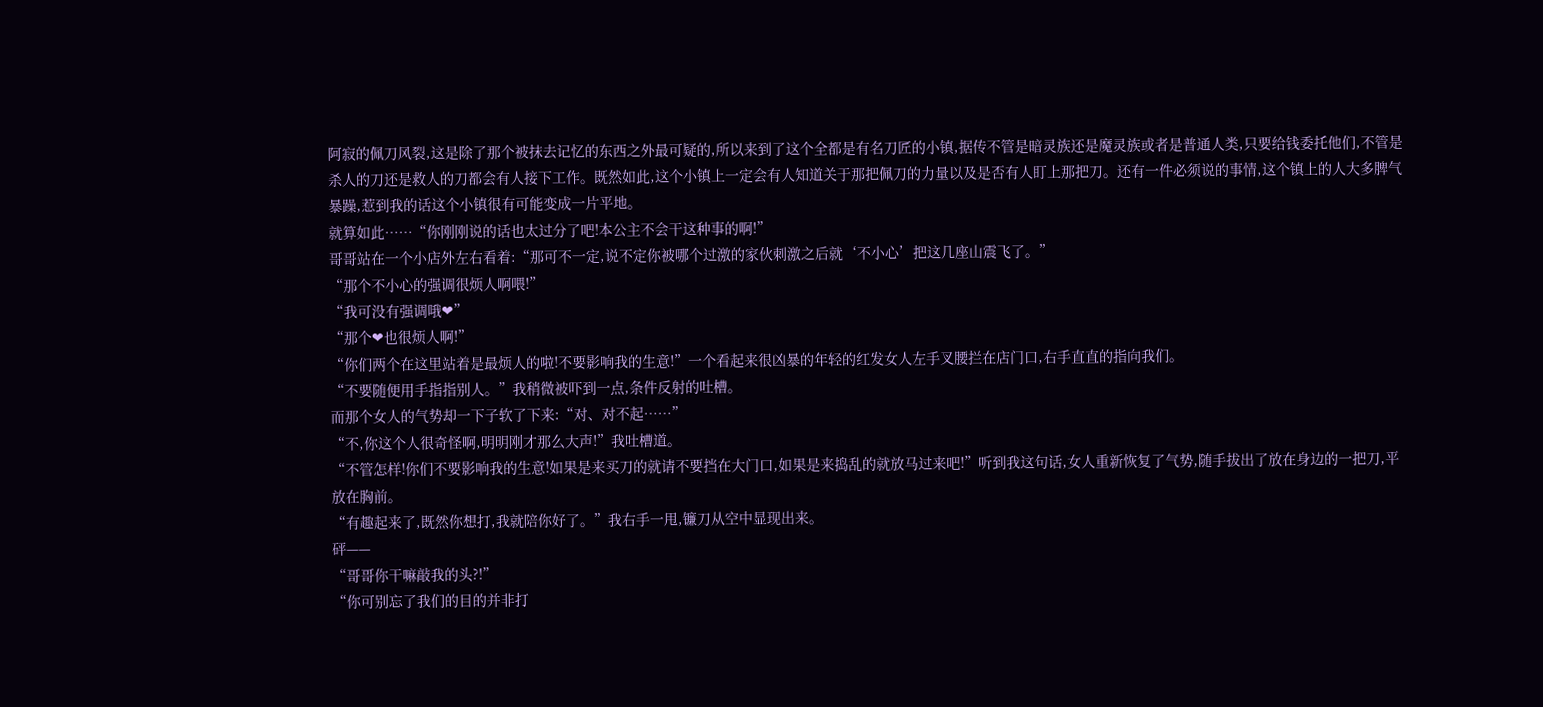阿寂的佩刀风裂,这是除了那个被抹去记忆的东西之外最可疑的,所以来到了这个全都是有名刀匠的小镇,据传不管是暗灵族还是魔灵族或者是普通人类,只要给钱委托他们,不管是杀人的刀还是救人的刀都会有人接下工作。既然如此,这个小镇上一定会有人知道关于那把佩刀的力量以及是否有人盯上那把刀。还有一件必须说的事情,这个镇上的人大多脾气暴躁,惹到我的话这个小镇很有可能变成一片平地。
就算如此……“你刚刚说的话也太过分了吧!本公主不会干这种事的啊!”
哥哥站在一个小店外左右看着:“那可不一定,说不定你被哪个过激的家伙刺激之后就‘不小心’把这几座山震飞了。”
“那个不小心的强调很烦人啊喂!”
“我可没有强调哦❤”
“那个❤也很烦人啊!”
“你们两个在这里站着是最烦人的啦!不要影响我的生意!”一个看起来很凶暴的年轻的红发女人左手叉腰拦在店门口,右手直直的指向我们。
“不要随便用手指指别人。”我稍微被吓到一点,条件反射的吐槽。
而那个女人的气势却一下子软了下来:“对、对不起……”
“不,你这个人很奇怪啊,明明刚才那么大声!”我吐槽道。
“不管怎样!你们不要影响我的生意!如果是来买刀的就请不要挡在大门口,如果是来捣乱的就放马过来吧!”听到我这句话,女人重新恢复了气势,随手拔出了放在身边的一把刀,平放在胸前。
“有趣起来了,既然你想打,我就陪你好了。”我右手一甩,镰刀从空中显现出来。
砰——
“哥哥你干嘛敲我的头?!”
“你可别忘了我们的目的并非打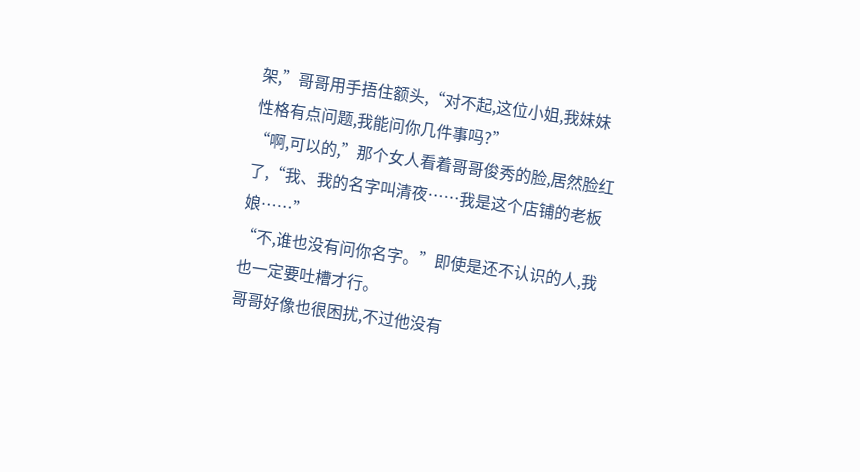架,”哥哥用手捂住额头,“对不起,这位小姐,我妹妹性格有点问题,我能问你几件事吗?”
“啊,可以的,”那个女人看着哥哥俊秀的脸,居然脸红了,“我、我的名字叫清夜……我是这个店铺的老板娘……”
“不,谁也没有问你名字。”即使是还不认识的人,我也一定要吐槽才行。
哥哥好像也很困扰,不过他没有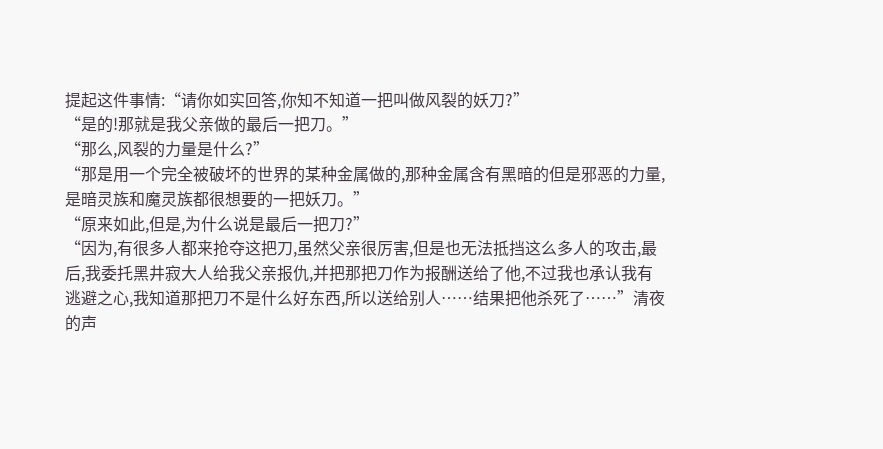提起这件事情:“请你如实回答,你知不知道一把叫做风裂的妖刀?”
“是的!那就是我父亲做的最后一把刀。”
“那么,风裂的力量是什么?”
“那是用一个完全被破坏的世界的某种金属做的,那种金属含有黑暗的但是邪恶的力量,是暗灵族和魔灵族都很想要的一把妖刀。”
“原来如此,但是,为什么说是最后一把刀?”
“因为,有很多人都来抢夺这把刀,虽然父亲很厉害,但是也无法抵挡这么多人的攻击,最后,我委托黑井寂大人给我父亲报仇,并把那把刀作为报酬送给了他,不过我也承认我有逃避之心,我知道那把刀不是什么好东西,所以送给别人……结果把他杀死了……”清夜的声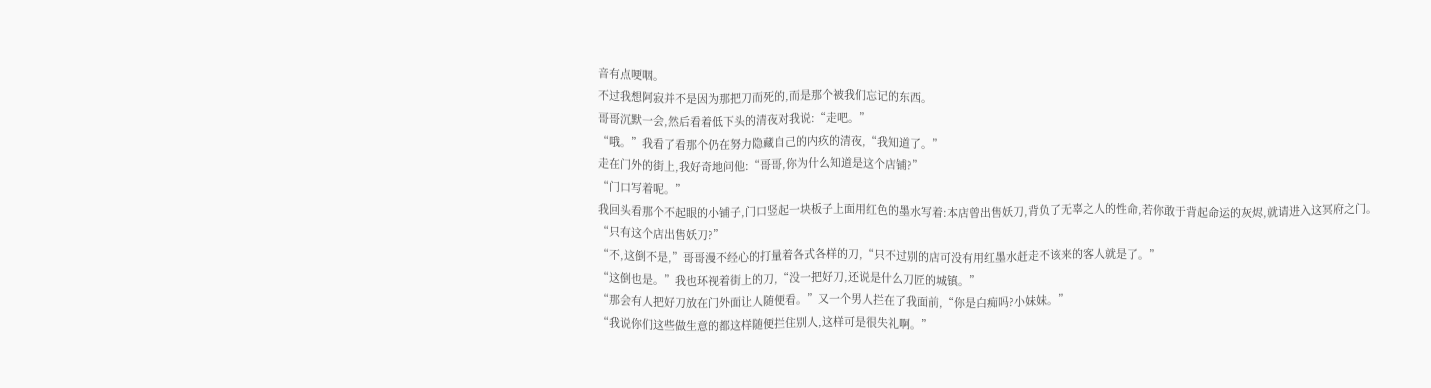音有点哽咽。
不过我想阿寂并不是因为那把刀而死的,而是那个被我们忘记的东西。
哥哥沉默一会,然后看着低下头的清夜对我说:“走吧。”
“哦。”我看了看那个仍在努力隐藏自己的内疚的清夜,“我知道了。”
走在门外的街上,我好奇地问他:“哥哥,你为什么知道是这个店铺?”
“门口写着呢。”
我回头看那个不起眼的小铺子,门口竖起一块板子上面用红色的墨水写着:本店曾出售妖刀,背负了无辜之人的性命,若你敢于背起命运的灰烬,就请进入这冥府之门。
“只有这个店出售妖刀?”
“不,这倒不是,”哥哥漫不经心的打量着各式各样的刀,“只不过别的店可没有用红墨水赶走不该来的客人就是了。”
“这倒也是。”我也环视着街上的刀,“没一把好刀,还说是什么刀匠的城镇。”
“那会有人把好刀放在门外面让人随便看。”又一个男人拦在了我面前,“你是白痴吗?小妹妹。”
“我说你们这些做生意的都这样随便拦住别人,这样可是很失礼啊。”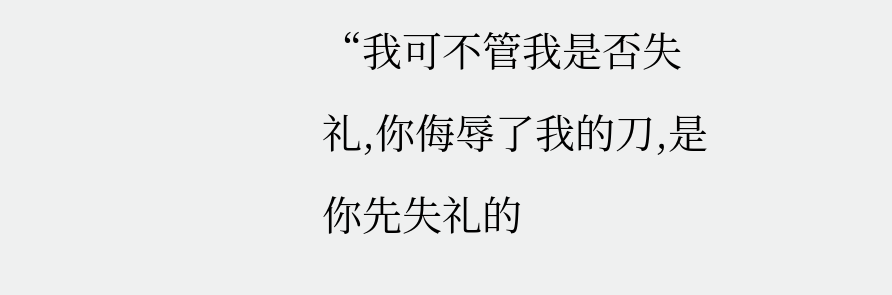“我可不管我是否失礼,你侮辱了我的刀,是你先失礼的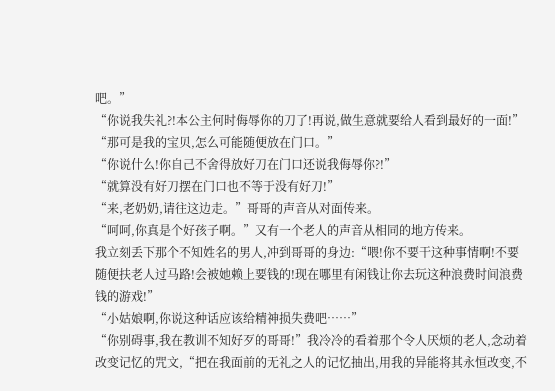吧。”
“你说我失礼?!本公主何时侮辱你的刀了!再说,做生意就要给人看到最好的一面!”
“那可是我的宝贝,怎么可能随便放在门口。”
“你说什么!你自己不舍得放好刀在门口还说我侮辱你?!”
“就算没有好刀摆在门口也不等于没有好刀!”
“来,老奶奶,请往这边走。”哥哥的声音从对面传来。
“呵呵,你真是个好孩子啊。”又有一个老人的声音从相同的地方传来。
我立刻丢下那个不知姓名的男人,冲到哥哥的身边:“喂!你不要干这种事情啊!不要随便扶老人过马路!会被她赖上要钱的!现在哪里有闲钱让你去玩这种浪费时间浪费钱的游戏!”
“小姑娘啊,你说这种话应该给精神损失费吧……”
“你别碍事,我在教训不知好歹的哥哥!”我冷冷的看着那个令人厌烦的老人,念动着改变记忆的咒文,“把在我面前的无礼之人的记忆抽出,用我的异能将其永恒改变,不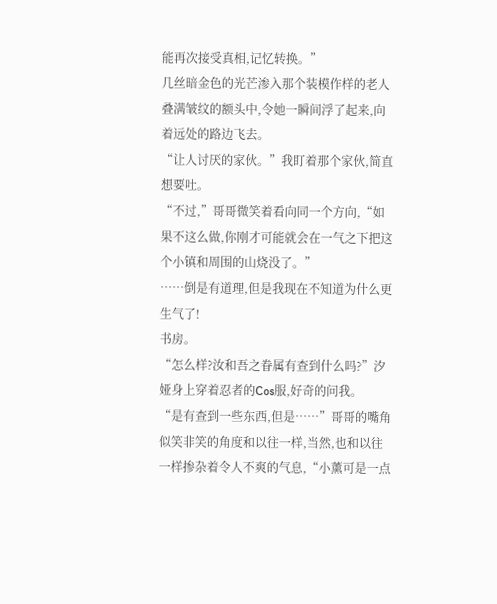能再次接受真相,记忆转换。”
几丝暗金色的光芒渗入那个装模作样的老人叠满皱纹的额头中,令她一瞬间浮了起来,向着远处的路边飞去。
“让人讨厌的家伙。”我盯着那个家伙,简直想要吐。
“不过,”哥哥微笑着看向同一个方向,“如果不这么做,你刚才可能就会在一气之下把这个小镇和周围的山烧没了。”
……倒是有道理,但是我现在不知道为什么更生气了!
书房。
“怎么样?汝和吾之眷属有查到什么吗?”汐娅身上穿着忍者的Cos服,好奇的问我。
“是有查到一些东西,但是……”哥哥的嘴角似笑非笑的角度和以往一样,当然,也和以往一样掺杂着令人不爽的气息,“小薰可是一点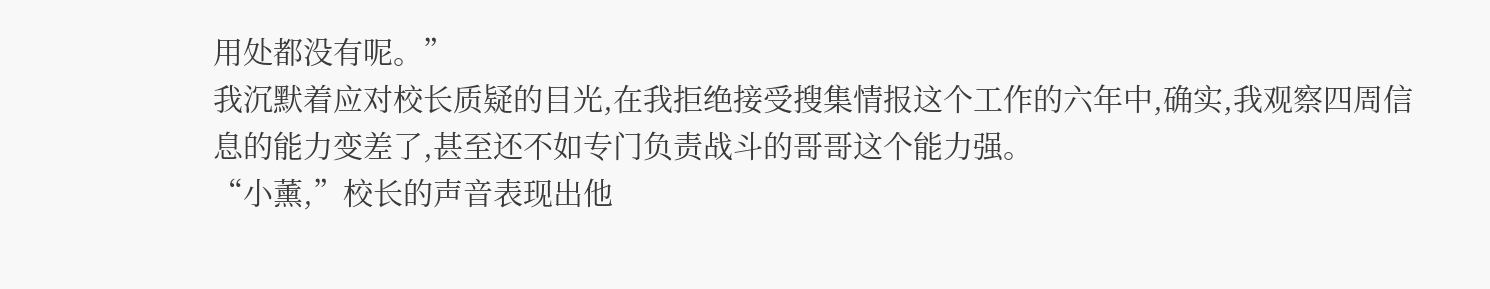用处都没有呢。”
我沉默着应对校长质疑的目光,在我拒绝接受搜集情报这个工作的六年中,确实,我观察四周信息的能力变差了,甚至还不如专门负责战斗的哥哥这个能力强。
“小薰,”校长的声音表现出他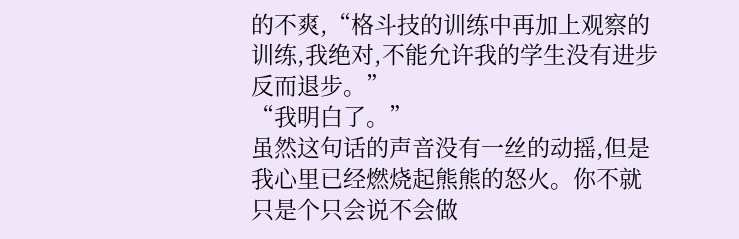的不爽,“格斗技的训练中再加上观察的训练,我绝对,不能允许我的学生没有进步反而退步。”
“我明白了。”
虽然这句话的声音没有一丝的动摇,但是我心里已经燃烧起熊熊的怒火。你不就只是个只会说不会做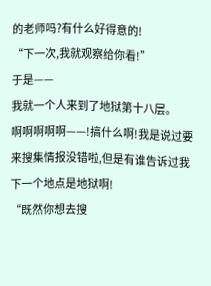的老师吗?有什么好得意的!
“下一次,我就观察给你看!”
于是——
我就一个人来到了地狱第十八层。
啊啊啊啊啊——!搞什么啊!我是说过要来搜集情报没错啦,但是有谁告诉过我下一个地点是地狱啊!
“既然你想去搜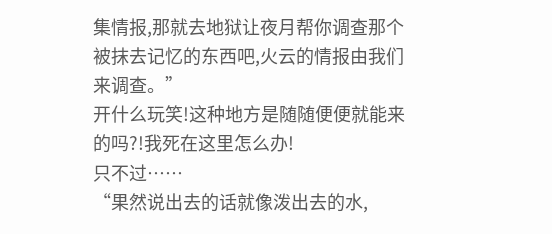集情报,那就去地狱让夜月帮你调查那个被抹去记忆的东西吧,火云的情报由我们来调查。”
开什么玩笑!这种地方是随随便便就能来的吗?!我死在这里怎么办!
只不过……
“果然说出去的话就像泼出去的水,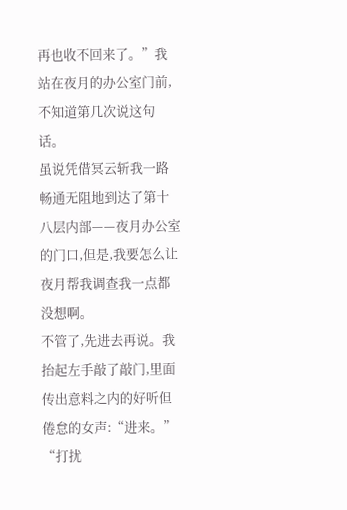再也收不回来了。”我站在夜月的办公室门前,不知道第几次说这句话。
虽说凭借冥云斩我一路畅通无阻地到达了第十八层内部——夜月办公室的门口,但是,我要怎么让夜月帮我调查我一点都没想啊。
不管了,先进去再说。我抬起左手敲了敲门,里面传出意料之内的好听但倦怠的女声:“进来。”
“打扰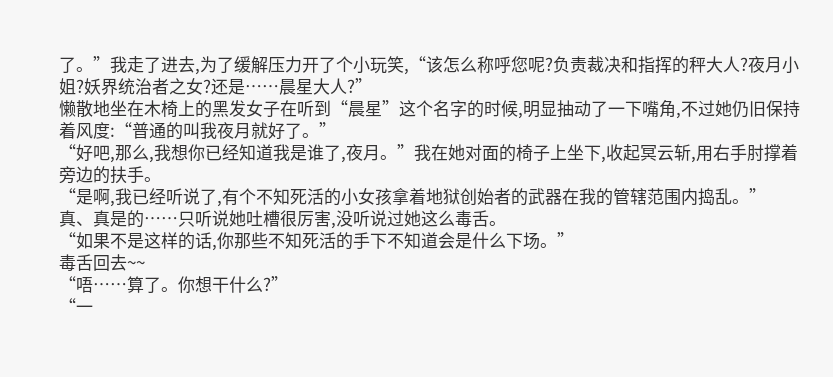了。”我走了进去,为了缓解压力开了个小玩笑,“该怎么称呼您呢?负责裁决和指挥的秤大人?夜月小姐?妖界统治者之女?还是……晨星大人?”
懒散地坐在木椅上的黑发女子在听到“晨星”这个名字的时候,明显抽动了一下嘴角,不过她仍旧保持着风度:“普通的叫我夜月就好了。”
“好吧,那么,我想你已经知道我是谁了,夜月。”我在她对面的椅子上坐下,收起冥云斩,用右手肘撑着旁边的扶手。
“是啊,我已经听说了,有个不知死活的小女孩拿着地狱创始者的武器在我的管辖范围内捣乱。”
真、真是的……只听说她吐槽很厉害,没听说过她这么毒舌。
“如果不是这样的话,你那些不知死活的手下不知道会是什么下场。”
毒舌回去~~
“唔……算了。你想干什么?”
“一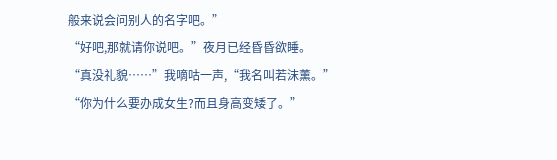般来说会问别人的名字吧。”
“好吧,那就请你说吧。”夜月已经昏昏欲睡。
“真没礼貌……”我嘀咕一声,“我名叫若沫薰。”
“你为什么要办成女生?而且身高变矮了。”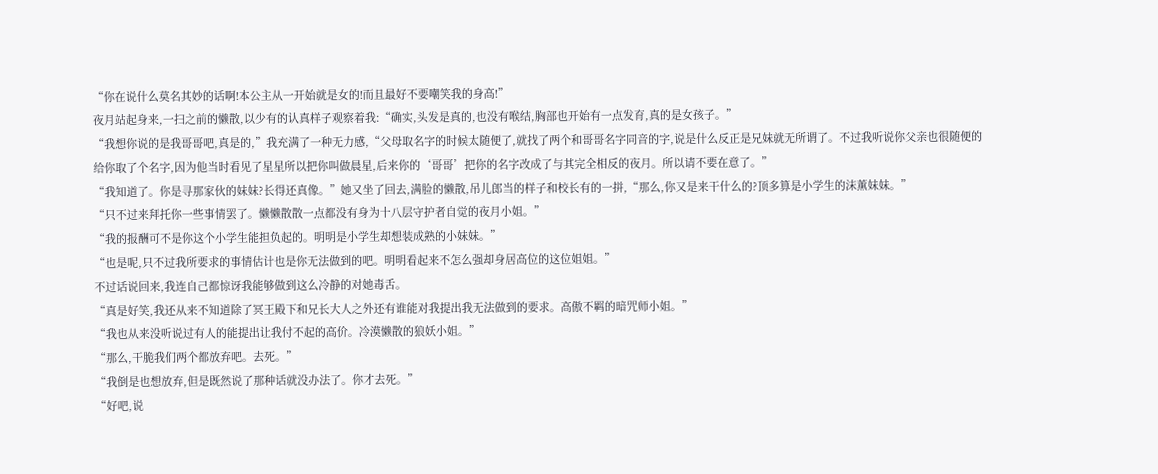“你在说什么莫名其妙的话啊!本公主从一开始就是女的!而且最好不要嘲笑我的身高!”
夜月站起身来,一扫之前的懒散,以少有的认真样子观察着我:“确实,头发是真的,也没有喉结,胸部也开始有一点发育,真的是女孩子。”
“我想你说的是我哥哥吧,真是的,”我充满了一种无力感,“父母取名字的时候太随便了,就找了两个和哥哥名字同音的字,说是什么反正是兄妹就无所谓了。不过我听说你父亲也很随便的给你取了个名字,因为他当时看见了星星所以把你叫做晨星,后来你的‘哥哥’把你的名字改成了与其完全相反的夜月。所以请不要在意了。”
“我知道了。你是寻那家伙的妹妹?长得还真像。”她又坐了回去,满脸的懒散,吊儿郎当的样子和校长有的一拼,“那么,你又是来干什么的?顶多算是小学生的沫薰妹妹。”
“只不过来拜托你一些事情罢了。懒懒散散一点都没有身为十八层守护者自觉的夜月小姐。”
“我的报酬可不是你这个小学生能担负起的。明明是小学生却想装成熟的小妹妹。”
“也是呢,只不过我所要求的事情估计也是你无法做到的吧。明明看起来不怎么强却身居高位的这位姐姐。”
不过话说回来,我连自己都惊讶我能够做到这么冷静的对她毒舌。
“真是好笑,我还从来不知道除了冥王殿下和兄长大人之外还有谁能对我提出我无法做到的要求。高傲不羁的暗咒师小姐。”
“我也从来没听说过有人的能提出让我付不起的高价。冷漠懒散的狼妖小姐。”
“那么,干脆我们两个都放弃吧。去死。”
“我倒是也想放弃,但是既然说了那种话就没办法了。你才去死。”
“好吧,说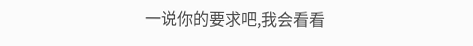一说你的要求吧,我会看看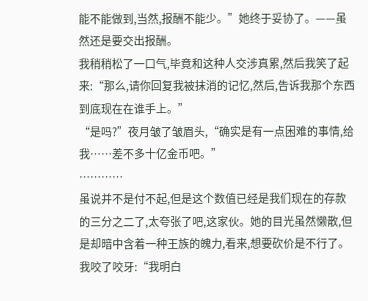能不能做到,当然,报酬不能少。”她终于妥协了。——虽然还是要交出报酬。
我稍稍松了一口气,毕竟和这种人交涉真累,然后我笑了起来:“那么,请你回复我被抹消的记忆,然后,告诉我那个东西到底现在在谁手上。”
“是吗?”夜月皱了皱眉头,“确实是有一点困难的事情,给我……差不多十亿金币吧。”
…………
虽说并不是付不起,但是这个数值已经是我们现在的存款的三分之二了,太夸张了吧,这家伙。她的目光虽然懒散,但是却暗中含着一种王族的魄力,看来,想要砍价是不行了。
我咬了咬牙:“我明白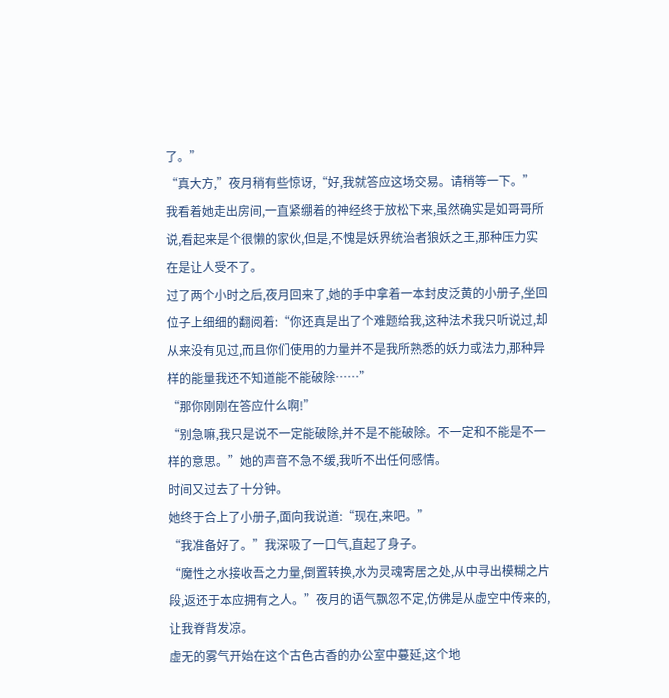了。”
“真大方,”夜月稍有些惊讶,“好,我就答应这场交易。请稍等一下。”
我看着她走出房间,一直紧绷着的神经终于放松下来,虽然确实是如哥哥所说,看起来是个很懒的家伙,但是,不愧是妖界统治者狼妖之王,那种压力实在是让人受不了。
过了两个小时之后,夜月回来了,她的手中拿着一本封皮泛黄的小册子,坐回位子上细细的翻阅着:“你还真是出了个难题给我,这种法术我只听说过,却从来没有见过,而且你们使用的力量并不是我所熟悉的妖力或法力,那种异样的能量我还不知道能不能破除……”
“那你刚刚在答应什么啊!”
“别急嘛,我只是说不一定能破除,并不是不能破除。不一定和不能是不一样的意思。”她的声音不急不缓,我听不出任何感情。
时间又过去了十分钟。
她终于合上了小册子,面向我说道:“现在,来吧。”
“我准备好了。”我深吸了一口气,直起了身子。
“魔性之水接收吾之力量,倒置转换,水为灵魂寄居之处,从中寻出模糊之片段,返还于本应拥有之人。”夜月的语气飘忽不定,仿佛是从虚空中传来的,让我脊背发凉。
虚无的雾气开始在这个古色古香的办公室中蔓延,这个地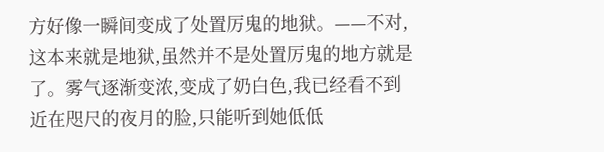方好像一瞬间变成了处置厉鬼的地狱。——不对,这本来就是地狱,虽然并不是处置厉鬼的地方就是了。雾气逐渐变浓,变成了奶白色,我已经看不到近在咫尺的夜月的脸,只能听到她低低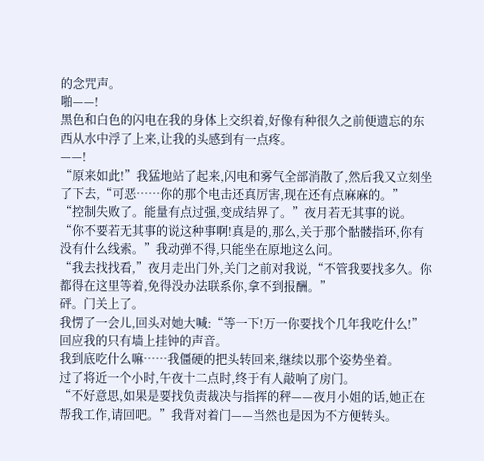的念咒声。
啪——!
黑色和白色的闪电在我的身体上交织着,好像有种很久之前便遗忘的东西从水中浮了上来,让我的头感到有一点疼。
——!
“原来如此!”我猛地站了起来,闪电和雾气全部消散了,然后我又立刻坐了下去,“可恶……你的那个电击还真厉害,现在还有点麻麻的。”
“控制失败了。能量有点过强,变成结界了。”夜月若无其事的说。
“你不要若无其事的说这种事啊!真是的,那么,关于那个骷髅指环,你有没有什么线索。”我动弹不得,只能坐在原地这么问。
“我去找找看,”夜月走出门外,关门之前对我说,“不管我要找多久。你都得在这里等着,免得没办法联系你,拿不到报酬。”
砰。门关上了。
我愣了一会儿,回头对她大喊:“等一下!万一你要找个几年我吃什么!”
回应我的只有墙上挂钟的声音。
我到底吃什么嘛……我僵硬的把头转回来,继续以那个姿势坐着。
过了将近一个小时,午夜十二点时,终于有人敲响了房门。
“不好意思,如果是要找负责裁决与指挥的秤——夜月小姐的话,她正在帮我工作,请回吧。”我背对着门——当然也是因为不方便转头。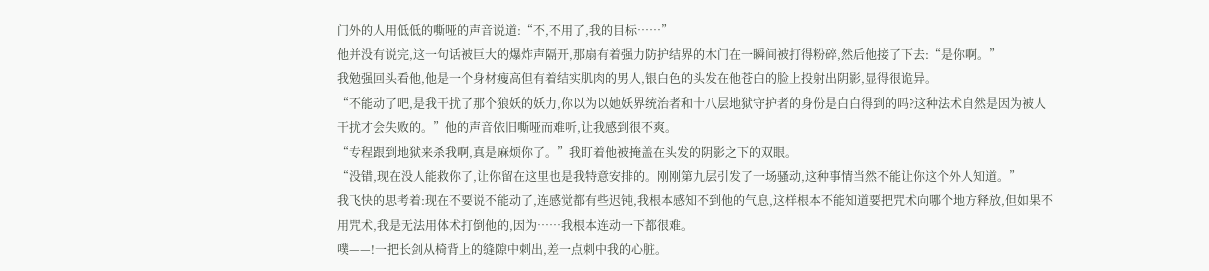门外的人用低低的嘶哑的声音说道:“不,不用了,我的目标……”
他并没有说完,这一句话被巨大的爆炸声隔开,那扇有着强力防护结界的木门在一瞬间被打得粉碎,然后他接了下去:“是你啊。”
我勉强回头看他,他是一个身材瘦高但有着结实肌肉的男人,银白色的头发在他苍白的脸上投射出阴影,显得很诡异。
“不能动了吧,是我干扰了那个狼妖的妖力,你以为以她妖界统治者和十八层地狱守护者的身份是白白得到的吗?这种法术自然是因为被人干扰才会失败的。”他的声音依旧嘶哑而难听,让我感到很不爽。
“专程跟到地狱来杀我啊,真是麻烦你了。”我盯着他被掩盖在头发的阴影之下的双眼。
“没错,现在没人能救你了,让你留在这里也是我特意安排的。刚刚第九层引发了一场骚动,这种事情当然不能让你这个外人知道。”
我飞快的思考着:现在不要说不能动了,连感觉都有些迟钝,我根本感知不到他的气息,这样根本不能知道要把咒术向哪个地方释放,但如果不用咒术,我是无法用体术打倒他的,因为……我根本连动一下都很难。
噗——!一把长剑从椅背上的缝隙中刺出,差一点刺中我的心脏。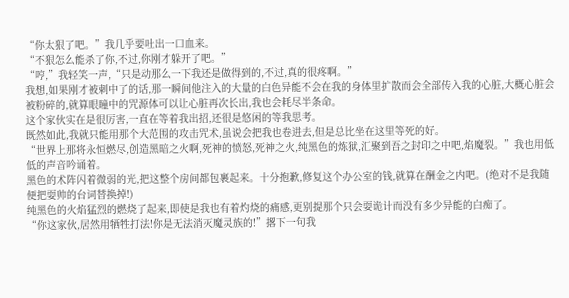“你太狠了吧。”我几乎要吐出一口血来。
“不狠怎么能杀了你,不过,你刚才躲开了吧。”
“哼,”我轻笑一声,“只是动那么一下我还是做得到的,不过,真的很疼啊。”
我想,如果刚才被刺中了的话,那一瞬间他注入的大量的白色异能不会在我的身体里扩散而会全部传入我的心脏,大概心脏会被粉碎的,就算眼瞳中的咒源体可以让心脏再次长出,我也会耗尽半条命。
这个家伙实在是很厉害,一直在等着我出招,还很是悠闲的等我思考。
既然如此,我就只能用那个大范围的攻击咒术,虽说会把我也卷进去,但是总比坐在这里等死的好。
“世界上那将永恒燃尽,创造黑暗之火啊,死神的愤怒,死神之火,纯黑色的炼狱,汇聚到吾之封印之中吧,焰魔裂。”我也用低低的声音吟诵着。
黑色的术阵闪着微弱的光,把这整个房间都包裹起来。十分抱歉,修复这个办公室的钱,就算在酬金之内吧。(绝对不是我随便把耍帅的台词替换掉!)
纯黑色的火焰猛烈的燃烧了起来,即使是我也有着灼烧的痛感,更别提那个只会耍诡计而没有多少异能的白痴了。
“你这家伙,居然用牺牲打法!你是无法消灭魔灵族的!”撂下一句我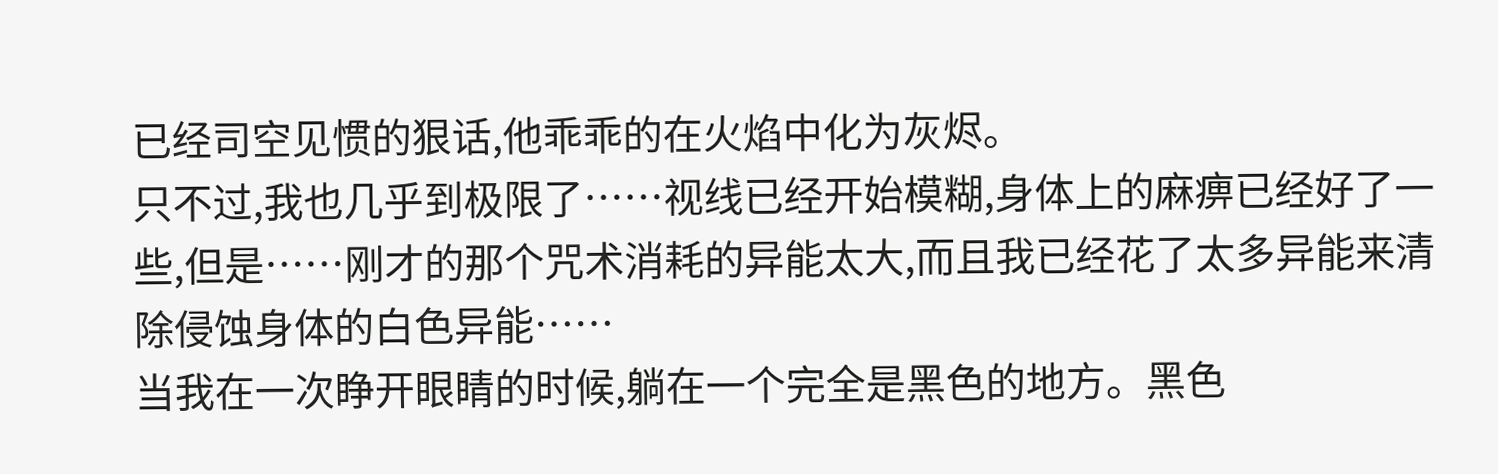已经司空见惯的狠话,他乖乖的在火焰中化为灰烬。
只不过,我也几乎到极限了……视线已经开始模糊,身体上的麻痹已经好了一些,但是……刚才的那个咒术消耗的异能太大,而且我已经花了太多异能来清除侵蚀身体的白色异能……
当我在一次睁开眼睛的时候,躺在一个完全是黑色的地方。黑色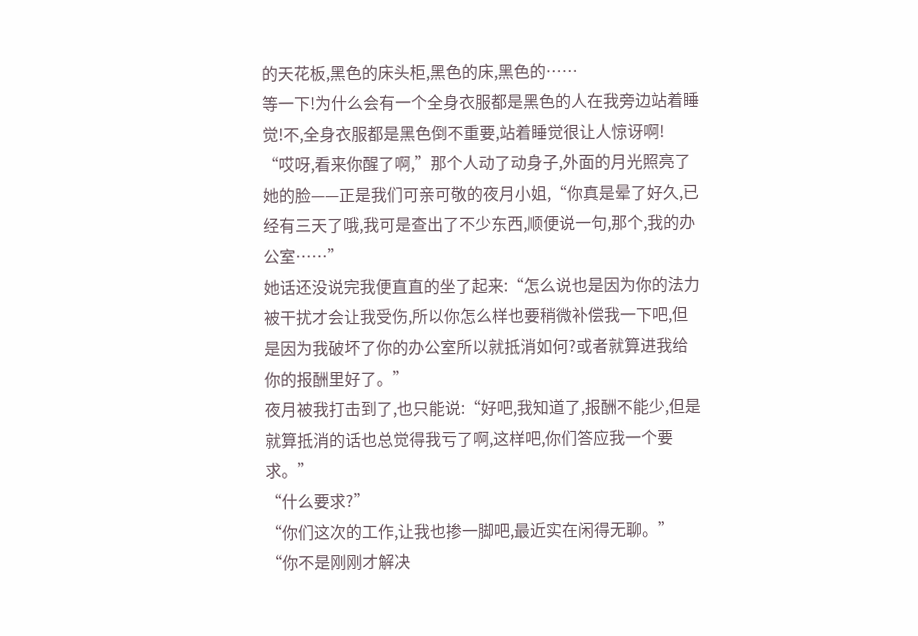的天花板,黑色的床头柜,黑色的床,黑色的……
等一下!为什么会有一个全身衣服都是黑色的人在我旁边站着睡觉!不,全身衣服都是黑色倒不重要,站着睡觉很让人惊讶啊!
“哎呀,看来你醒了啊,”那个人动了动身子,外面的月光照亮了她的脸——正是我们可亲可敬的夜月小姐,“你真是晕了好久,已经有三天了哦,我可是查出了不少东西,顺便说一句,那个,我的办公室……”
她话还没说完我便直直的坐了起来:“怎么说也是因为你的法力被干扰才会让我受伤,所以你怎么样也要稍微补偿我一下吧,但是因为我破坏了你的办公室所以就抵消如何?或者就算进我给你的报酬里好了。”
夜月被我打击到了,也只能说:“好吧,我知道了,报酬不能少,但是就算抵消的话也总觉得我亏了啊,这样吧,你们答应我一个要求。”
“什么要求?”
“你们这次的工作,让我也掺一脚吧,最近实在闲得无聊。”
“你不是刚刚才解决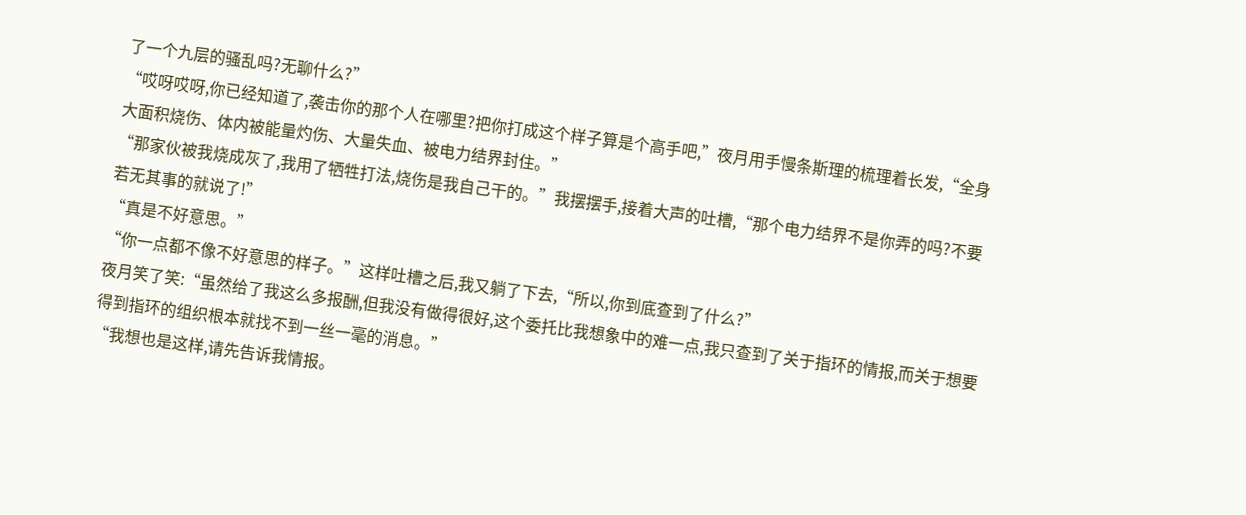了一个九层的骚乱吗?无聊什么?”
“哎呀哎呀,你已经知道了,袭击你的那个人在哪里?把你打成这个样子算是个高手吧,”夜月用手慢条斯理的梳理着长发,“全身大面积烧伤、体内被能量灼伤、大量失血、被电力结界封住。”
“那家伙被我烧成灰了,我用了牺牲打法,烧伤是我自己干的。”我摆摆手,接着大声的吐槽,“那个电力结界不是你弄的吗?不要若无其事的就说了!”
“真是不好意思。”
“你一点都不像不好意思的样子。”这样吐槽之后,我又躺了下去,“所以,你到底查到了什么?”
夜月笑了笑:“虽然给了我这么多报酬,但我没有做得很好,这个委托比我想象中的难一点,我只查到了关于指环的情报,而关于想要得到指环的组织根本就找不到一丝一毫的消息。”
“我想也是这样,请先告诉我情报。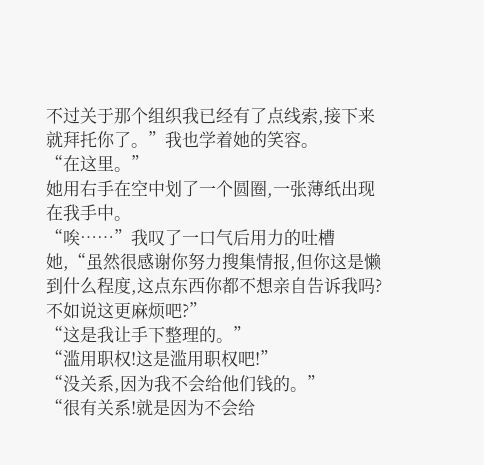不过关于那个组织我已经有了点线索,接下来就拜托你了。”我也学着她的笑容。
“在这里。”
她用右手在空中划了一个圆圈,一张薄纸出现在我手中。
“唉……”我叹了一口气后用力的吐槽她,“虽然很感谢你努力搜集情报,但你这是懒到什么程度,这点东西你都不想亲自告诉我吗?不如说这更麻烦吧?”
“这是我让手下整理的。”
“滥用职权!这是滥用职权吧!”
“没关系,因为我不会给他们钱的。”
“很有关系!就是因为不会给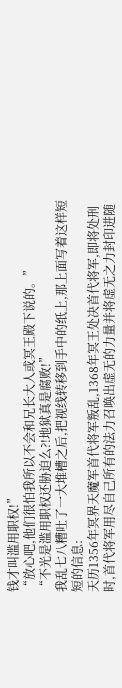钱才叫滥用职权!”
“放心吧,他们很怕我所以不会和兄长大人或冥王殿下说的。”
“不光是滥用职权还胁迫么?!地狱真是腐败!”
我乱七八糟吐了一大堆槽之后,把视线转移到手中的纸上,那上面写着这样短短的信息:
天历1356年冥界天魔军首代将军叛乱,1368年冥王处决首代将军,即将处刑时,首代将军用尽自己所有的法力召唤出虚无的力量并将虚无之力封印进随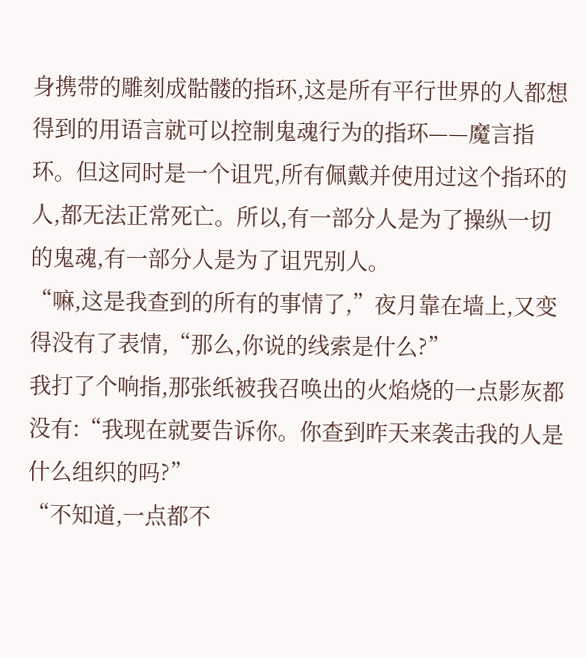身携带的雕刻成骷髅的指环,这是所有平行世界的人都想得到的用语言就可以控制鬼魂行为的指环——魔言指环。但这同时是一个诅咒,所有佩戴并使用过这个指环的人,都无法正常死亡。所以,有一部分人是为了操纵一切的鬼魂,有一部分人是为了诅咒别人。
“嘛,这是我查到的所有的事情了,”夜月靠在墙上,又变得没有了表情,“那么,你说的线索是什么?”
我打了个响指,那张纸被我召唤出的火焰烧的一点影灰都没有:“我现在就要告诉你。你查到昨天来袭击我的人是什么组织的吗?”
“不知道,一点都不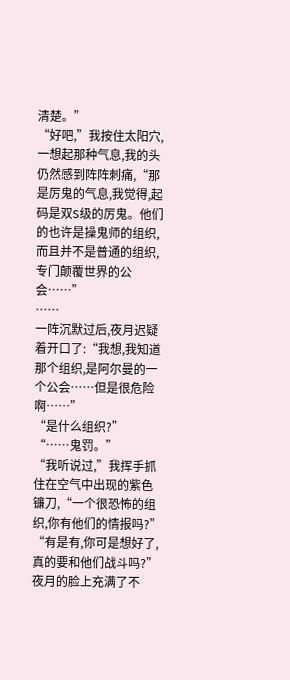清楚。”
“好吧,”我按住太阳穴,一想起那种气息,我的头仍然感到阵阵刺痛,“那是厉鬼的气息,我觉得,起码是双S级的厉鬼。他们的也许是操鬼师的组织,而且并不是普通的组织,专门颠覆世界的公会……”
……
一阵沉默过后,夜月迟疑着开口了:“我想,我知道那个组织,是阿尔曼的一个公会……但是很危险啊……”
“是什么组织?”
“……鬼罚。”
“我听说过,”我挥手抓住在空气中出现的紫色镰刀,“一个很恐怖的组织,你有他们的情报吗?”
“有是有,你可是想好了,真的要和他们战斗吗?”夜月的脸上充满了不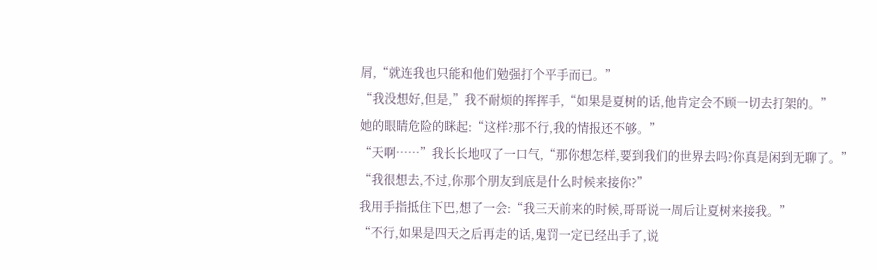屑,“就连我也只能和他们勉强打个平手而已。”
“我没想好,但是,”我不耐烦的挥挥手,“如果是夏树的话,他肯定会不顾一切去打架的。”
她的眼睛危险的眯起:“这样?那不行,我的情报还不够。”
“天啊……”我长长地叹了一口气,“那你想怎样,要到我们的世界去吗?你真是闲到无聊了。”
“我很想去,不过,你那个朋友到底是什么时候来接你?”
我用手指抵住下巴,想了一会:“我三天前来的时候,哥哥说一周后让夏树来接我。”
“不行,如果是四天之后再走的话,鬼罚一定已经出手了,说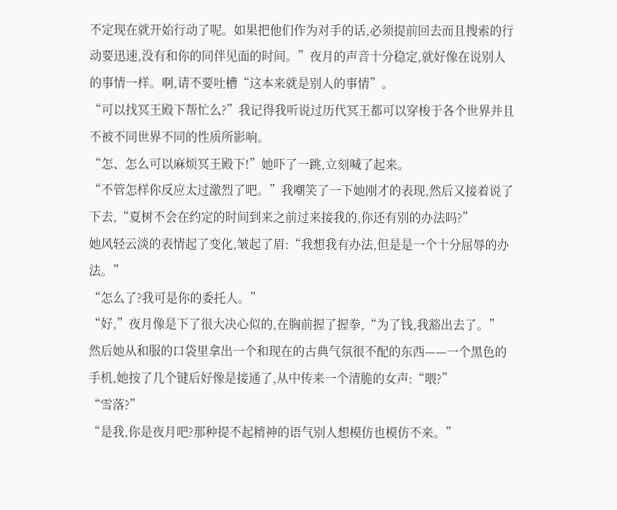不定现在就开始行动了呢。如果把他们作为对手的话,必须提前回去而且搜索的行动要迅速,没有和你的同伴见面的时间。”夜月的声音十分稳定,就好像在说别人的事情一样。啊,请不要吐槽“这本来就是别人的事情”。
“可以找冥王殿下帮忙么?”我记得我听说过历代冥王都可以穿梭于各个世界并且不被不同世界不同的性质所影响。
“怎、怎么可以麻烦冥王殿下!”她吓了一跳,立刻喊了起来。
“不管怎样你反应太过激烈了吧。”我嘲笑了一下她刚才的表现,然后又接着说了下去,“夏树不会在约定的时间到来之前过来接我的,你还有别的办法吗?”
她风轻云淡的表情起了变化,皱起了眉:“我想我有办法,但是是一个十分屈辱的办法。”
“怎么了?我可是你的委托人。”
“好,”夜月像是下了很大决心似的,在胸前握了握拳,“为了钱,我豁出去了。”
然后她从和服的口袋里拿出一个和现在的古典气氛很不配的东西——一个黑色的手机,她按了几个键后好像是接通了,从中传来一个清脆的女声:“喂?”
“雪落?”
“是我,你是夜月吧?那种提不起精神的语气别人想模仿也模仿不来。”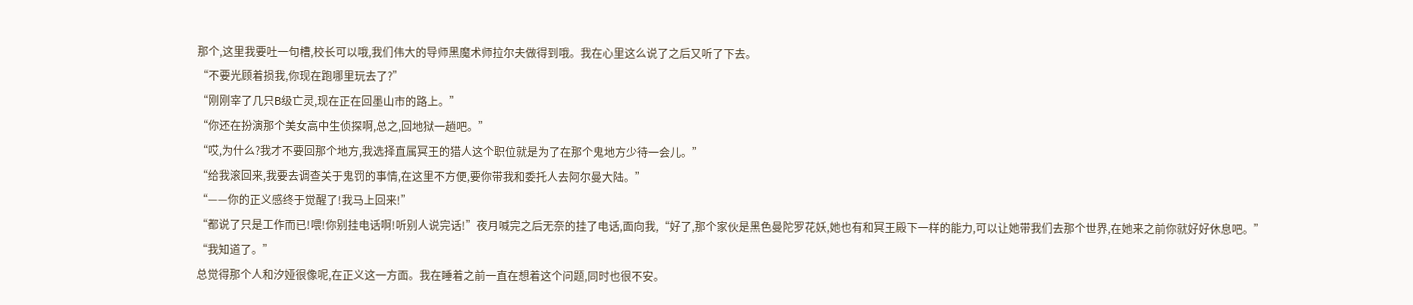那个,这里我要吐一句槽,校长可以哦,我们伟大的导师黑魔术师拉尔夫做得到哦。我在心里这么说了之后又听了下去。
“不要光顾着损我,你现在跑哪里玩去了?”
“刚刚宰了几只B级亡灵,现在正在回墨山市的路上。”
“你还在扮演那个美女高中生侦探啊,总之,回地狱一趟吧。”
“哎,为什么?我才不要回那个地方,我选择直属冥王的猎人这个职位就是为了在那个鬼地方少待一会儿。”
“给我滚回来,我要去调查关于鬼罚的事情,在这里不方便,要你带我和委托人去阿尔曼大陆。”
“——你的正义感终于觉醒了!我马上回来!”
“都说了只是工作而已!喂!你别挂电话啊!听别人说完话!”夜月喊完之后无奈的挂了电话,面向我,“好了,那个家伙是黑色曼陀罗花妖,她也有和冥王殿下一样的能力,可以让她带我们去那个世界,在她来之前你就好好休息吧。”
“我知道了。”
总觉得那个人和汐娅很像呢,在正义这一方面。我在睡着之前一直在想着这个问题,同时也很不安。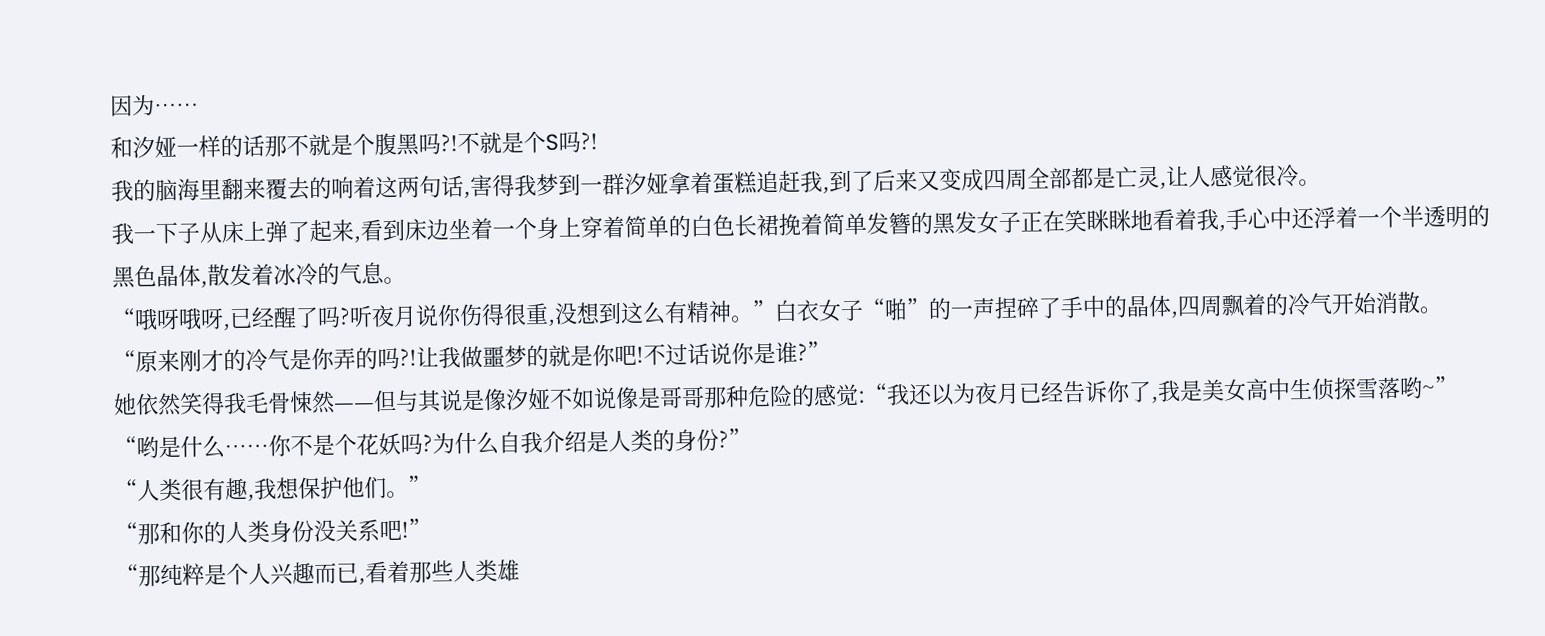因为……
和汐娅一样的话那不就是个腹黑吗?!不就是个S吗?!
我的脑海里翻来覆去的响着这两句话,害得我梦到一群汐娅拿着蛋糕追赶我,到了后来又变成四周全部都是亡灵,让人感觉很冷。
我一下子从床上弹了起来,看到床边坐着一个身上穿着简单的白色长裙挽着简单发簪的黑发女子正在笑眯眯地看着我,手心中还浮着一个半透明的黑色晶体,散发着冰冷的气息。
“哦呀哦呀,已经醒了吗?听夜月说你伤得很重,没想到这么有精神。”白衣女子“啪”的一声捏碎了手中的晶体,四周飘着的冷气开始消散。
“原来刚才的冷气是你弄的吗?!让我做噩梦的就是你吧!不过话说你是谁?”
她依然笑得我毛骨悚然——但与其说是像汐娅不如说像是哥哥那种危险的感觉:“我还以为夜月已经告诉你了,我是美女高中生侦探雪落哟~”
“哟是什么……你不是个花妖吗?为什么自我介绍是人类的身份?”
“人类很有趣,我想保护他们。”
“那和你的人类身份没关系吧!”
“那纯粹是个人兴趣而已,看着那些人类雄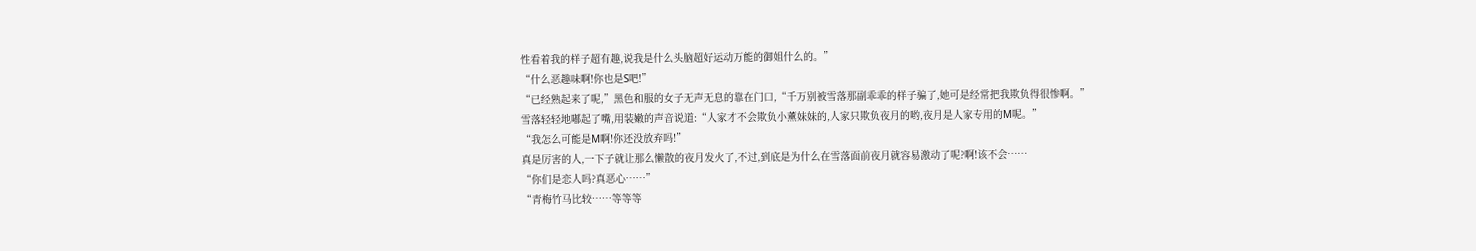性看着我的样子超有趣,说我是什么头脑超好运动万能的御姐什么的。”
“什么恶趣味啊!你也是S吧!”
“已经熟起来了呢,”黑色和服的女子无声无息的靠在门口,“千万别被雪落那副乖乖的样子骗了,她可是经常把我欺负得很惨啊。”
雪落轻轻地嘟起了嘴,用装嫩的声音说道:“人家才不会欺负小薰妹妹的,人家只欺负夜月的哟,夜月是人家专用的M呢。”
“我怎么可能是M啊!你还没放弃吗!”
真是厉害的人,一下子就让那么懒散的夜月发火了,不过,到底是为什么在雪落面前夜月就容易激动了呢?啊!该不会……
“你们是恋人吗?真恶心……”
“青梅竹马比较……等等等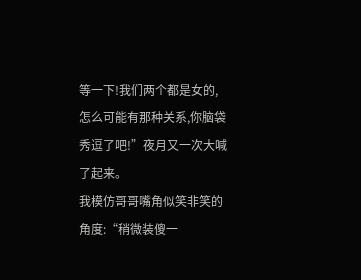等一下!我们两个都是女的,怎么可能有那种关系,你脑袋秀逗了吧!”夜月又一次大喊了起来。
我模仿哥哥嘴角似笑非笑的角度:“稍微装傻一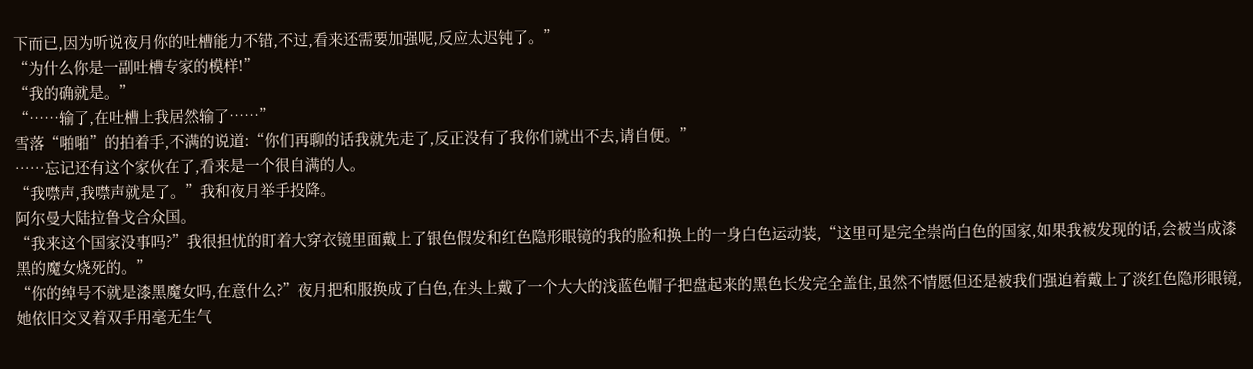下而已,因为听说夜月你的吐槽能力不错,不过,看来还需要加强呢,反应太迟钝了。”
“为什么你是一副吐槽专家的模样!”
“我的确就是。”
“……输了,在吐槽上我居然输了……”
雪落“啪啪”的拍着手,不满的说道:“你们再聊的话我就先走了,反正没有了我你们就出不去,请自便。”
……忘记还有这个家伙在了,看来是一个很自满的人。
“我噤声,我噤声就是了。”我和夜月举手投降。
阿尔曼大陆拉鲁戈合众国。
“我来这个国家没事吗?”我很担忧的盯着大穿衣镜里面戴上了银色假发和红色隐形眼镜的我的脸和换上的一身白色运动装,“这里可是完全崇尚白色的国家,如果我被发现的话,会被当成漆黑的魔女烧死的。”
“你的绰号不就是漆黑魔女吗,在意什么?”夜月把和服换成了白色,在头上戴了一个大大的浅蓝色帽子把盘起来的黑色长发完全盖住,虽然不情愿但还是被我们强迫着戴上了淡红色隐形眼镜,她依旧交叉着双手用毫无生气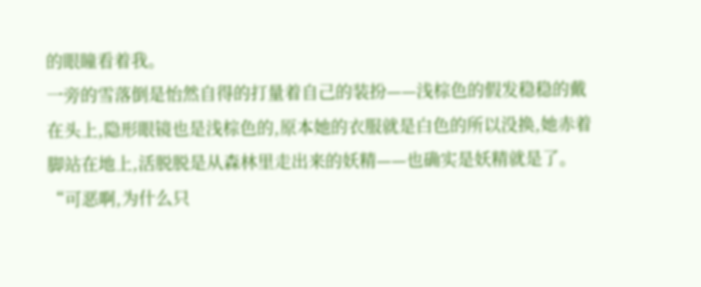的眼瞳看着我。
一旁的雪落倒是怡然自得的打量着自己的装扮——浅棕色的假发稳稳的戴在头上,隐形眼镜也是浅棕色的,原本她的衣服就是白色的所以没换,她赤着脚站在地上,活脱脱是从森林里走出来的妖精——也确实是妖精就是了。
“可恶啊,为什么只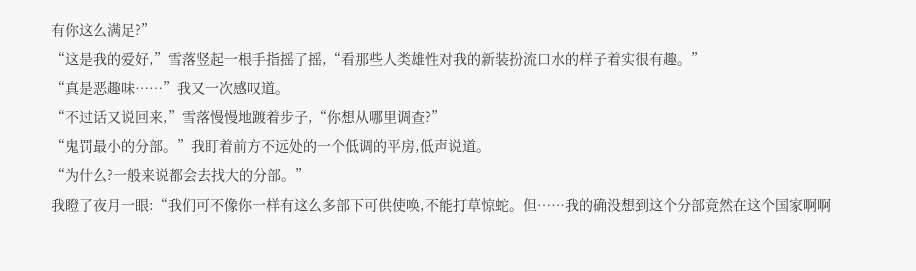有你这么满足?”
“这是我的爱好,”雪落竖起一根手指摇了摇,“看那些人类雄性对我的新装扮流口水的样子着实很有趣。”
“真是恶趣味……”我又一次感叹道。
“不过话又说回来,”雪落慢慢地踱着步子,“你想从哪里调查?”
“鬼罚最小的分部。”我盯着前方不远处的一个低调的平房,低声说道。
“为什么?一般来说都会去找大的分部。”
我瞪了夜月一眼:“我们可不像你一样有这么多部下可供使唤,不能打草惊蛇。但……我的确没想到这个分部竟然在这个国家啊啊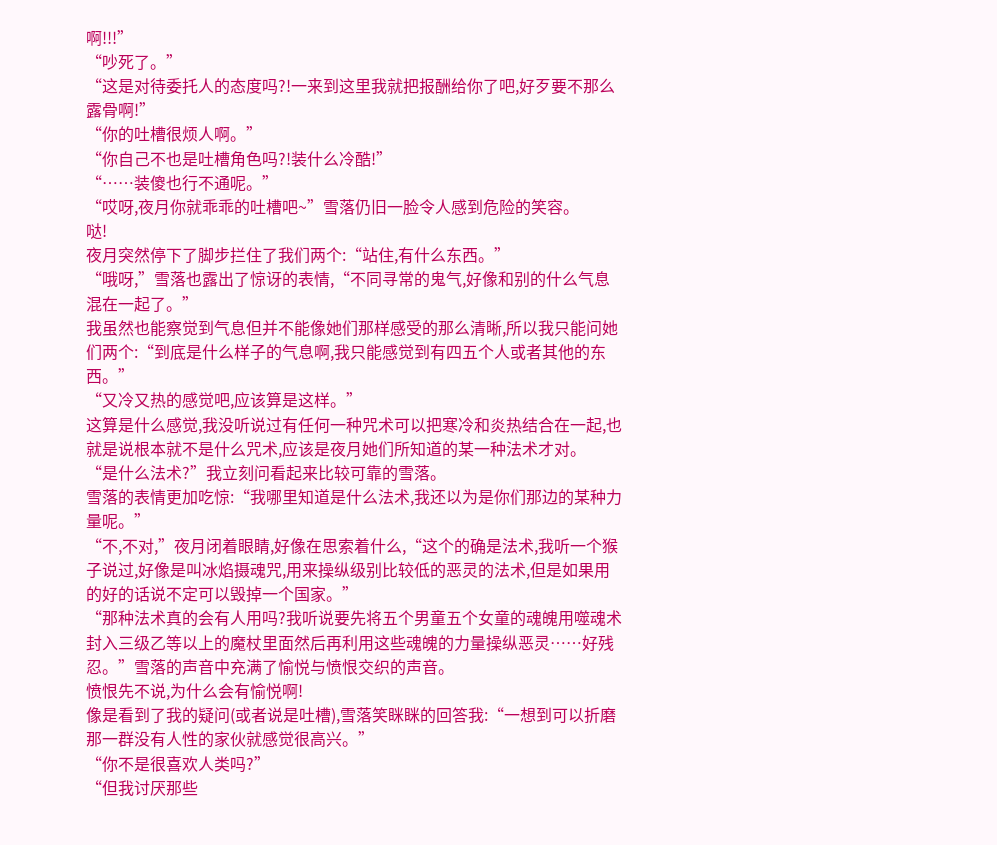啊!!!”
“吵死了。”
“这是对待委托人的态度吗?!一来到这里我就把报酬给你了吧,好歹要不那么露骨啊!”
“你的吐槽很烦人啊。”
“你自己不也是吐槽角色吗?!装什么冷酷!”
“……装傻也行不通呢。”
“哎呀,夜月你就乖乖的吐槽吧~”雪落仍旧一脸令人感到危险的笑容。
哒!
夜月突然停下了脚步拦住了我们两个:“站住,有什么东西。”
“哦呀,”雪落也露出了惊讶的表情,“不同寻常的鬼气,好像和别的什么气息混在一起了。”
我虽然也能察觉到气息但并不能像她们那样感受的那么清晰,所以我只能问她们两个:“到底是什么样子的气息啊,我只能感觉到有四五个人或者其他的东西。”
“又冷又热的感觉吧,应该算是这样。”
这算是什么感觉,我没听说过有任何一种咒术可以把寒冷和炎热结合在一起,也就是说根本就不是什么咒术,应该是夜月她们所知道的某一种法术才对。
“是什么法术?”我立刻问看起来比较可靠的雪落。
雪落的表情更加吃惊:“我哪里知道是什么法术,我还以为是你们那边的某种力量呢。”
“不,不对,”夜月闭着眼睛,好像在思索着什么,“这个的确是法术,我听一个猴子说过,好像是叫冰焰摄魂咒,用来操纵级别比较低的恶灵的法术,但是如果用的好的话说不定可以毁掉一个国家。”
“那种法术真的会有人用吗?我听说要先将五个男童五个女童的魂魄用噬魂术封入三级乙等以上的魔杖里面然后再利用这些魂魄的力量操纵恶灵……好残忍。”雪落的声音中充满了愉悦与愤恨交织的声音。
愤恨先不说,为什么会有愉悦啊!
像是看到了我的疑问(或者说是吐槽),雪落笑眯眯的回答我:“一想到可以折磨那一群没有人性的家伙就感觉很高兴。”
“你不是很喜欢人类吗?”
“但我讨厌那些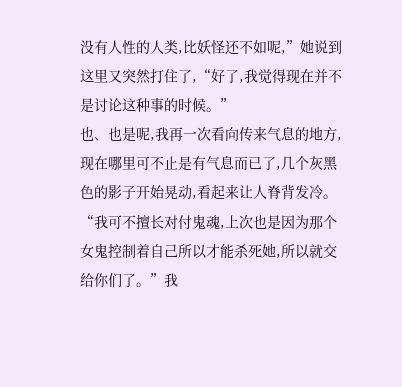没有人性的人类,比妖怪还不如呢,”她说到这里又突然打住了,“好了,我觉得现在并不是讨论这种事的时候。”
也、也是呢,我再一次看向传来气息的地方,现在哪里可不止是有气息而已了,几个灰黑色的影子开始晃动,看起来让人脊背发冷。
“我可不擅长对付鬼魂,上次也是因为那个女鬼控制着自己所以才能杀死她,所以就交给你们了。”我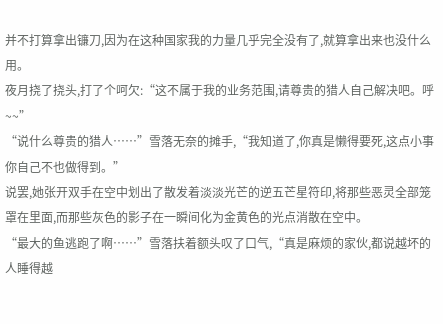并不打算拿出镰刀,因为在这种国家我的力量几乎完全没有了,就算拿出来也没什么用。
夜月挠了挠头,打了个呵欠:“这不属于我的业务范围,请尊贵的猎人自己解决吧。呼~~”
“说什么尊贵的猎人……”雪落无奈的摊手,“我知道了,你真是懒得要死,这点小事你自己不也做得到。”
说罢,她张开双手在空中划出了散发着淡淡光芒的逆五芒星符印,将那些恶灵全部笼罩在里面,而那些灰色的影子在一瞬间化为金黄色的光点消散在空中。
“最大的鱼逃跑了啊……”雪落扶着额头叹了口气,“真是麻烦的家伙,都说越坏的人睡得越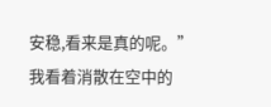安稳,看来是真的呢。”
我看着消散在空中的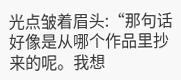光点皱着眉头:“那句话好像是从哪个作品里抄来的呢。我想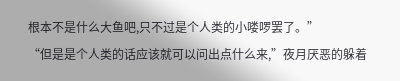根本不是什么大鱼吧,只不过是个人类的小喽啰罢了。”
“但是是个人类的话应该就可以问出点什么来,”夜月厌恶的躲着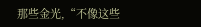那些金光,“不像这些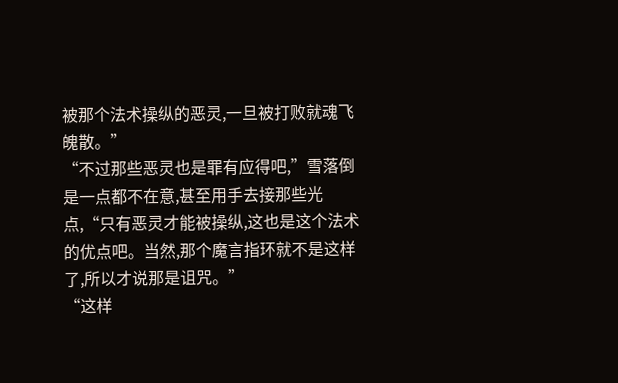被那个法术操纵的恶灵,一旦被打败就魂飞魄散。”
“不过那些恶灵也是罪有应得吧,”雪落倒是一点都不在意,甚至用手去接那些光点,“只有恶灵才能被操纵,这也是这个法术的优点吧。当然,那个魔言指环就不是这样了,所以才说那是诅咒。”
“这样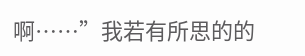啊……”我若有所思的的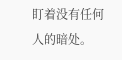盯着没有任何人的暗处。